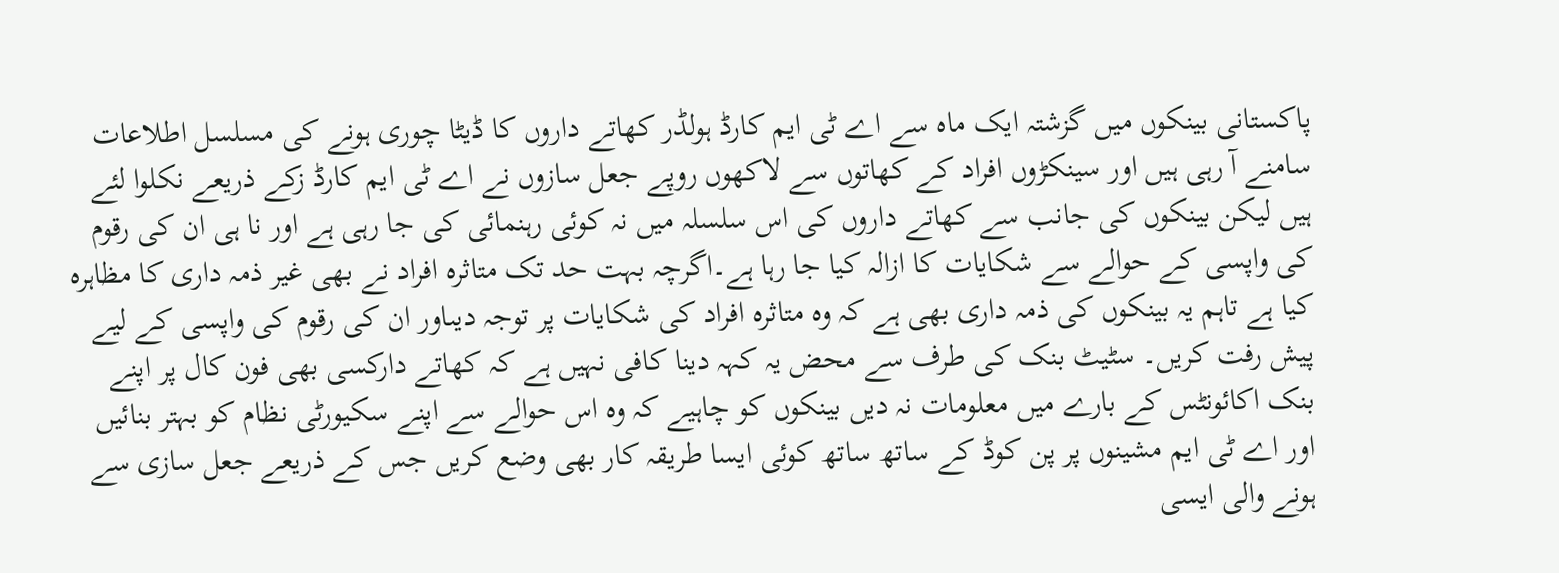پاکستانی بینکوں میں گزشتہ ایک ماہ سے اے ٹی ایم کارڈ ہولڈر کھاتے داروں کا ڈیٹا چوری ہونے کی مسلسل اطلاعات سامنے آ رہی ہیں اور سینکڑوں افراد کے کھاتوں سے لاکھوں روپے جعل سازوں نے اے ٹی ایم کارڈ زکے ذریعے نکلوا لئے ہیں لیکن بینکوں کی جانب سے کھاتے داروں کی اس سلسلہ میں نہ کوئی رہنمائی کی جا رہی ہے اور نا ہی ان کی رقوم کی واپسی کے حوالے سے شکایات کا ازالہ کیا جا رہا ہے۔اگرچہ بہت حد تک متاثرہ افراد نے بھی غیر ذمہ داری کا مظاہرہ کیا ہے تاہم یہ بینکوں کی ذمہ داری بھی ہے کہ وہ متاثرہ افراد کی شکایات پر توجہ دیںاور ان کی رقوم کی واپسی کے لیے پیش رفت کریں۔ سٹیٹ بنک کی طرف سے محض یہ کہہ دینا کافی نہیں ہے کہ کھاتے دارکسی بھی فون کال پر اپنے بنک اکائونٹس کے بارے میں معلومات نہ دیں بینکوں کو چاہیے کہ وہ اس حوالے سے اپنے سکیورٹی نظام کو بہتر بنائیں اور اے ٹی ایم مشینوں پر پن کوڈ کے ساتھ ساتھ کوئی ایسا طریقہ کار بھی وضع کریں جس کے ذریعے جعل سازی سے ہونے والی ایسی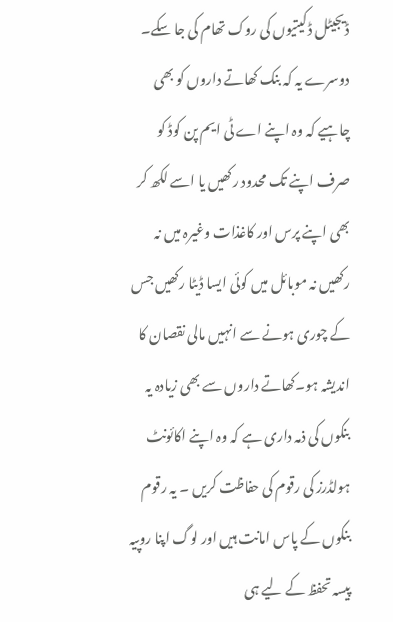ڈیجیٹل ڈکیتیوں کی روک تھام کی جا سکے۔ دوسرے یہ کہ بنک کھاتے داروں کو بھی چاہیے کہ وہ اپنے اے ٹی ایم پن کوڈ کو صرف اپنے تک محدود رکھیں یا اسے لکھ کر بھی اپنے پرس اور کاغذات وغیرہ میں نہ رکھیں نہ موبائل میں کوئی ایسا ڈیٹا رکھیں جس کے چوری ہونے سے انہیں مالی نقصان کا اندیشہ ہو۔کھاتے داروں سے بھی زیادہ یہ بنکوں کی ذمہ داری ہے کہ وہ اپنے اکائونٹ ہولڈرز کی رقوم کی حفاظت کریں ۔ یہ رقوم بنکوں کے پاس امانت ہیں اور لوگ اپنا روپیہ پیسہ تحفظ کے لیے ہی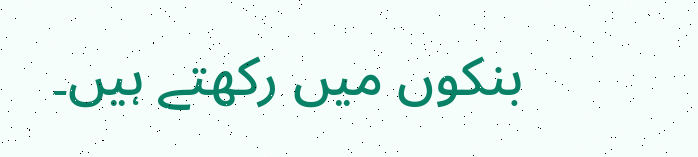بنکوں میں رکھتے ہیں۔